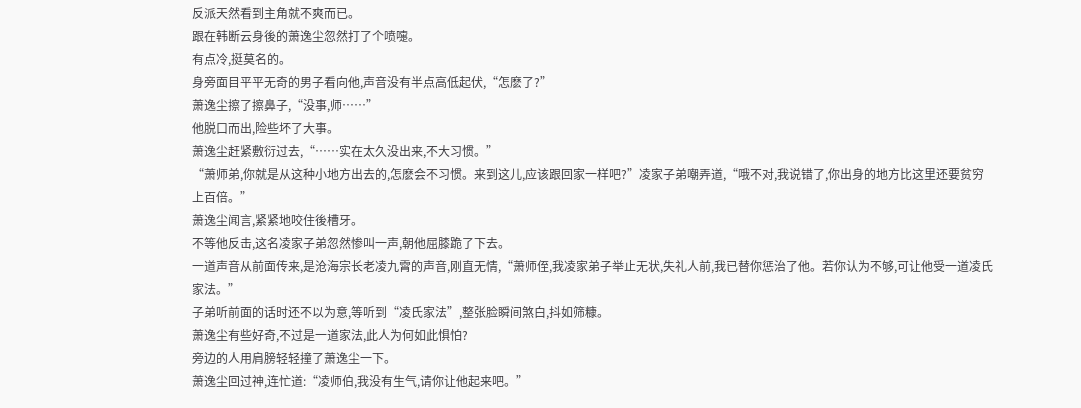反派天然看到主角就不爽而已。
跟在韩断云身後的萧逸尘忽然打了个喷嚏。
有点冷,挺莫名的。
身旁面目平平无奇的男子看向他,声音没有半点高低起伏,“怎麽了?”
萧逸尘擦了擦鼻子,“没事,师……”
他脱口而出,险些坏了大事。
萧逸尘赶紧敷衍过去,“……实在太久没出来,不大习惯。”
“萧师弟,你就是从这种小地方出去的,怎麽会不习惯。来到这儿,应该跟回家一样吧?”凌家子弟嘲弄道,“哦不对,我说错了,你出身的地方比这里还要贫穷上百倍。”
萧逸尘闻言,紧紧地咬住後槽牙。
不等他反击,这名凌家子弟忽然惨叫一声,朝他屈膝跪了下去。
一道声音从前面传来,是沧海宗长老凌九霄的声音,刚直无情,“萧师侄,我凌家弟子举止无状,失礼人前,我已替你惩治了他。若你认为不够,可让他受一道凌氏家法。”
子弟听前面的话时还不以为意,等听到“凌氏家法”,整张脸瞬间煞白,抖如筛糠。
萧逸尘有些好奇,不过是一道家法,此人为何如此惧怕?
旁边的人用肩膀轻轻撞了萧逸尘一下。
萧逸尘回过神,连忙道:“凌师伯,我没有生气,请你让他起来吧。”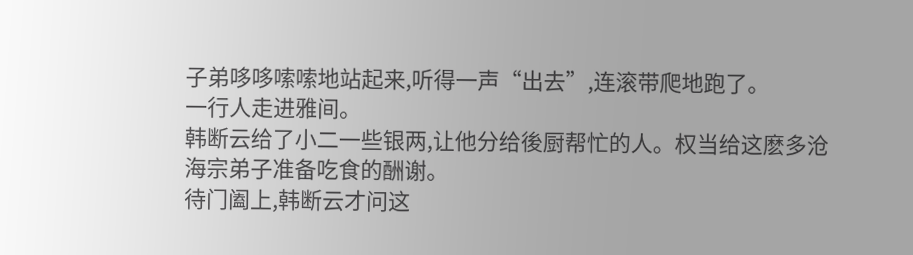子弟哆哆嗦嗦地站起来,听得一声“出去”,连滚带爬地跑了。
一行人走进雅间。
韩断云给了小二一些银两,让他分给後厨帮忙的人。权当给这麽多沧海宗弟子准备吃食的酬谢。
待门阖上,韩断云才问这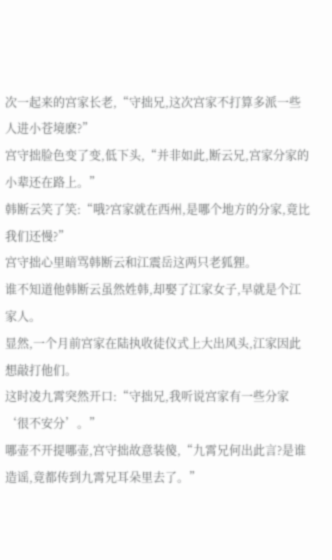次一起来的宫家长老,“守拙兄,这次宫家不打算多派一些人进小苍境麽?”
宫守拙脸色变了变,低下头,“并非如此,断云兄,宫家分家的小辈还在路上。”
韩断云笑了笑:“哦?宫家就在西州,是哪个地方的分家,竟比我们还慢?”
宫守拙心里暗骂韩断云和江震岳这两只老狐狸。
谁不知道他韩断云虽然姓韩,却娶了江家女子,早就是个江家人。
显然,一个月前宫家在陆执收徒仪式上大出风头,江家因此想敲打他们。
这时凌九霄突然开口:“守拙兄,我听说宫家有一些分家‘很不安分’。”
哪壶不开提哪壶,宫守拙故意装傻,“九霄兄何出此言?是谁造谣,竟都传到九霄兄耳朵里去了。”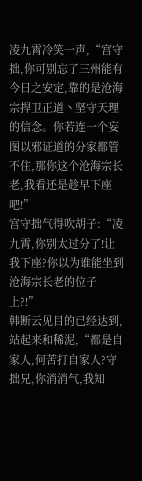凌九霄冷笑一声,“宫守拙,你可别忘了三州能有今日之安定,靠的是沧海宗捍卫正道丶坚守天理的信念。你若连一个妄图以邪证道的分家都管不住,那你这个沧海宗长老,我看还是趁早下座吧!”
宫守拙气得吹胡子:“凌九霄,你别太过分了!让我下座?你以为谁能坐到沧海宗长老的位子上?!”
韩断云见目的已经达到,站起来和稀泥,“都是自家人,何苦打自家人?守拙兄,你消消气,我知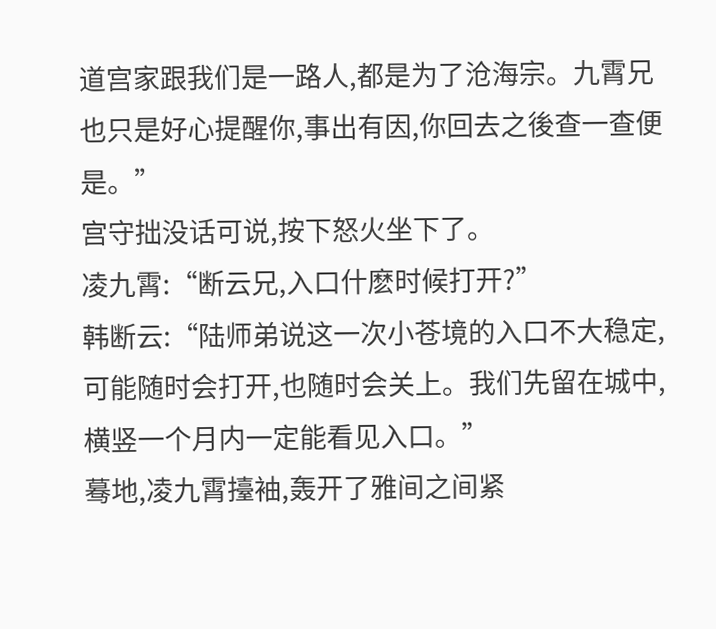道宫家跟我们是一路人,都是为了沧海宗。九霄兄也只是好心提醒你,事出有因,你回去之後查一查便是。”
宫守拙没话可说,按下怒火坐下了。
凌九霄:“断云兄,入口什麽时候打开?”
韩断云:“陆师弟说这一次小苍境的入口不大稳定,可能随时会打开,也随时会关上。我们先留在城中,横竖一个月内一定能看见入口。”
蓦地,凌九霄擡袖,轰开了雅间之间紧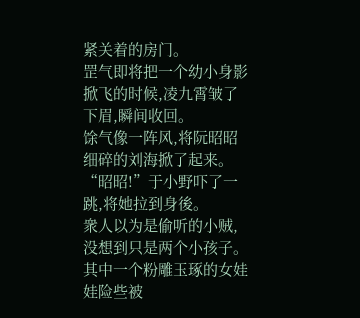紧关着的房门。
罡气即将把一个幼小身影掀飞的时候,凌九霄皱了下眉,瞬间收回。
馀气像一阵风,将阮昭昭细碎的刘海掀了起来。
“昭昭!”于小野吓了一跳,将她拉到身後。
衆人以为是偷听的小贼,没想到只是两个小孩子。
其中一个粉雕玉琢的女娃娃险些被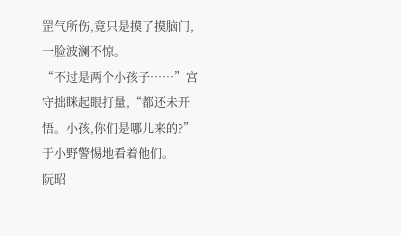罡气所伤,竟只是摸了摸脑门,一脸波澜不惊。
“不过是两个小孩子……”宫守拙眯起眼打量,“都还未开悟。小孩,你们是哪儿来的?”
于小野警惕地看着他们。
阮昭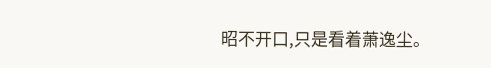昭不开口,只是看着萧逸尘。